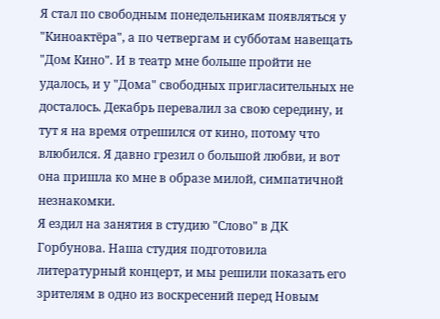Я стал по свободным понедельникам появляться у "Киноактёра", а по четвергам и субботам навещать "Дом Кино". И в театр мне больше пройти не удалось, и у "Дома" свободных пригласительных не досталось. Декабрь перевалил за свою середину, и тут я на время отрешился от кино, потому что влюбился. Я давно грезил о большой любви, и вот она пришла ко мне в образе милой, симпатичной незнакомки.
Я ездил на занятия в студию "Слово" в ДК Горбунова. Наша студия подготовила литературный концерт, и мы решили показать его зрителям в одно из воскресений перед Новым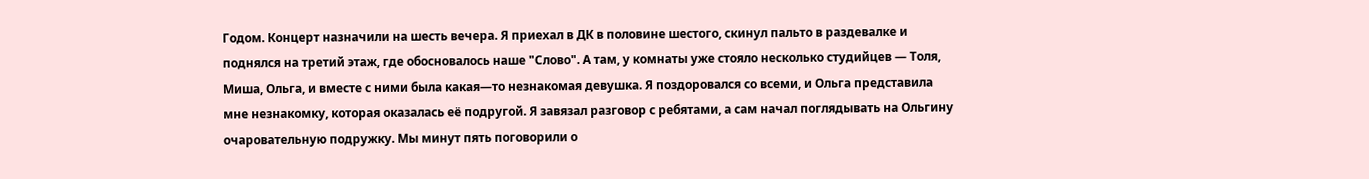Годом. Концерт назначили на шесть вечера. Я приехал в ДК в половине шестого, скинул пальто в раздевалке и поднялся на третий этаж, где обосновалось наше "Слово". А там, у комнаты уже стояло несколько студийцев — Толя, Миша, Ольга, и вместе с ними была какая—то незнакомая девушка. Я поздоровался со всеми, и Ольга представила мне незнакомку, которая оказалась её подругой. Я завязал разговор с ребятами, а сам начал поглядывать на Ольгину очаровательную подружку. Мы минут пять поговорили о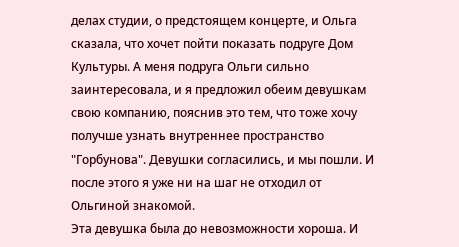делах студии, о предстоящем концерте, и Ольга сказала, что хочет пойти показать подруге Дом Культуры. А меня подруга Ольги сильно заинтересовала, и я предложил обеим девушкам свою компанию, пояснив это тем, что тоже хочу получше узнать внутреннее пространство "Горбунова". Девушки согласились, и мы пошли. И после этого я уже ни на шаг не отходил от Ольгиной знакомой.
Эта девушка была до невозможности хороша. И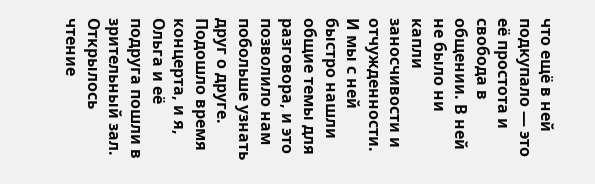что ещё в ней подкупало — это её простота и свобода в общении. В ней не было ни капли заносчивости и отчужденности. И мы с ней быстро нашли общие темы для разговора, и это позволило нам побольше узнать друг о друге.
Подошло время концерта, и я, Ольга и её подруга пошли в зрительный зал. Открылось чтение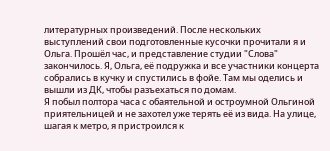литературных произведений. После нескольких выступлений свои подготовленные кусочки прочитали я и Ольга. Прошёл час, и представление студии "Слова" закончилось. Я, Ольга, её подружка и все участники концерта собрались в кучку и спустились в фойе. Там мы оделись и вышли из ДК, чтобы разъехаться по домам.
Я побыл полтора часа с обаятельной и остроумной Ольгиной приятельницей и не захотел уже терять её из вида. На улице, шагая к метро, я пристроился к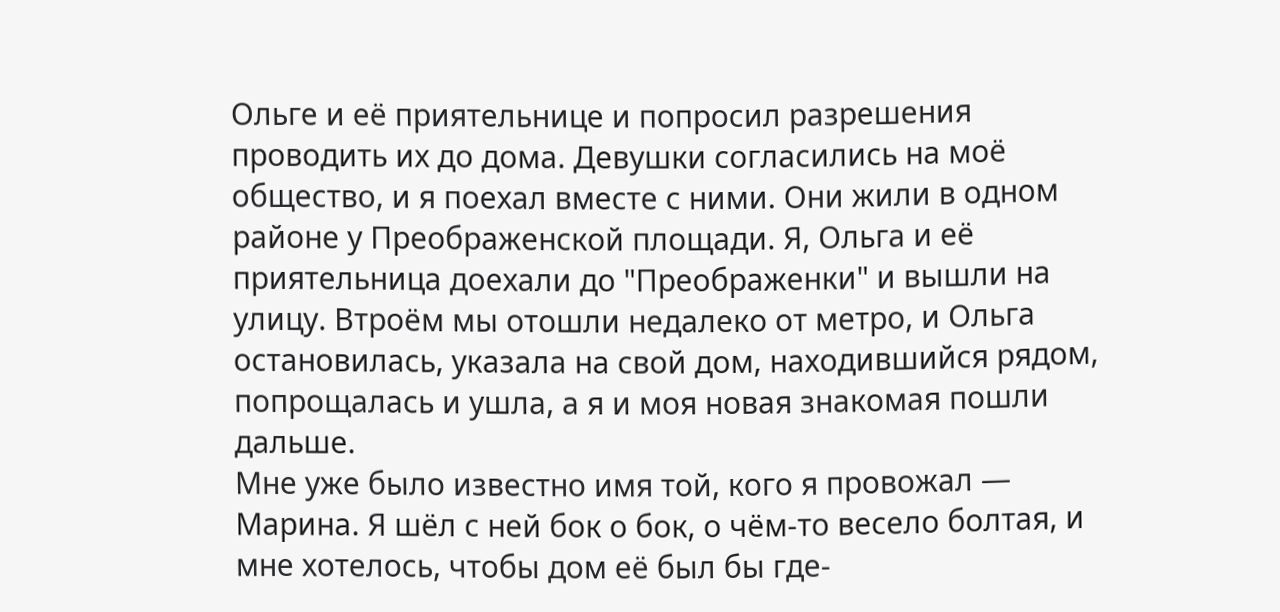Ольге и её приятельнице и попросил разрешения проводить их до дома. Девушки согласились на моё общество, и я поехал вместе с ними. Они жили в одном районе у Преображенской площади. Я, Ольга и её приятельница доехали до "Преображенки" и вышли на улицу. Втроём мы отошли недалеко от метро, и Ольга остановилась, указала на свой дом, находившийся рядом, попрощалась и ушла, а я и моя новая знакомая пошли дальше.
Мне уже было известно имя той, кого я провожал — Марина. Я шёл с ней бок о бок, о чём-то весело болтая, и мне хотелось, чтобы дом её был бы где-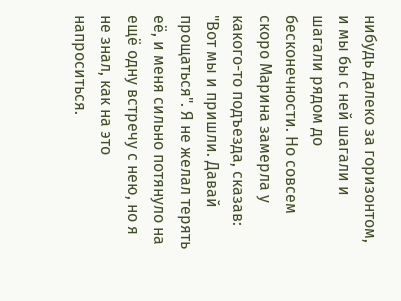нибудь далеко за горизонтом, и мы бы с ней шагали и шагали рядом до бесконечности. Но совсем скоро Марина замерла у какого-то подъезда, сказав: "Вот мы и пришли. Давай прощаться". Я не желал терять её, и меня сильно потянуло на ещё одну встречу с нею, но я не знал, как на это напроситься.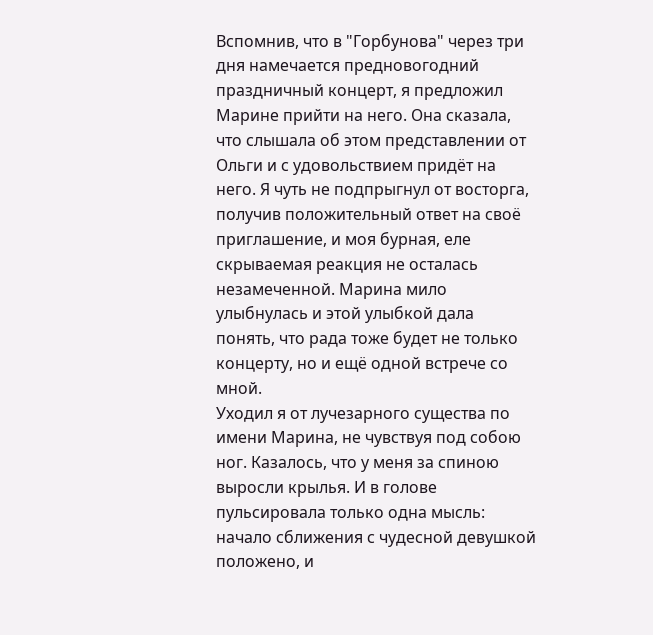Вспомнив, что в "Горбунова" через три дня намечается предновогодний праздничный концерт, я предложил Марине прийти на него. Она сказала, что слышала об этом представлении от Ольги и с удовольствием придёт на него. Я чуть не подпрыгнул от восторга, получив положительный ответ на своё приглашение, и моя бурная, еле скрываемая реакция не осталась незамеченной. Марина мило улыбнулась и этой улыбкой дала понять, что рада тоже будет не только концерту, но и ещё одной встрече со мной.
Уходил я от лучезарного существа по имени Марина, не чувствуя под собою ног. Казалось, что у меня за спиною выросли крылья. И в голове пульсировала только одна мысль: начало сближения с чудесной девушкой положено, и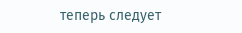теперь следует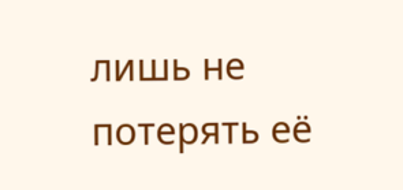лишь не потерять её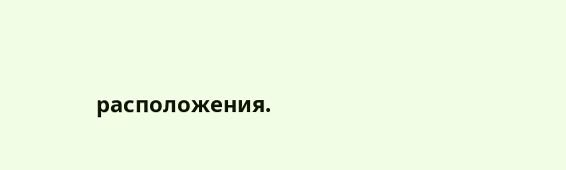расположения.